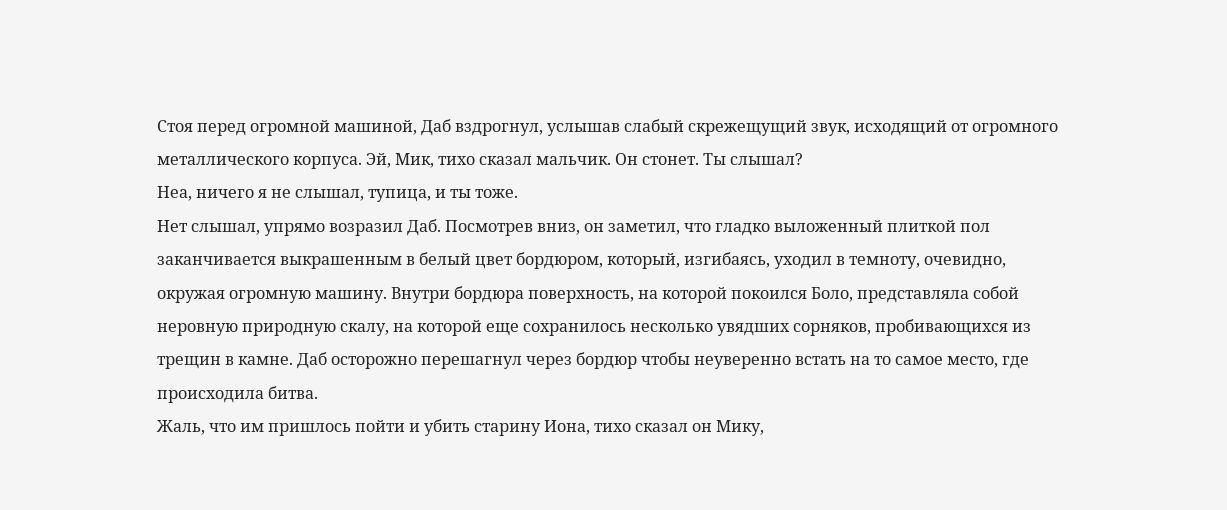Стоя перед огромной машиной, Даб вздрогнул, услышав слабый скрежещущий звук, исходящий от огромного металлического корпуса. Эй, Мик, тихо сказал мальчик. Он стонет. Ты слышал?
Неа, ничего я не слышал, тупица, и ты тоже.
Нет слышал, упрямо возразил Даб. Посмотрев вниз, он заметил, что гладко выложенный плиткой пол заканчивается выкрашенным в белый цвет бордюром, который, изгибаясь, уходил в темноту, очевидно, окружая огромную машину. Внутри бордюра поверхность, на которой покоился Боло, представляла собой неровную природную скалу, на которой еще сохранилось несколько увядших сорняков, пробивающихся из трещин в камне. Даб осторожно перешагнул через бордюр чтобы неуверенно встать на то самое место, где происходила битва.
Жаль, что им пришлось пойти и убить старину Иона, тихо сказал он Мику,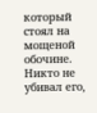который стоял на мощеной обочине.
Никто не убивал его,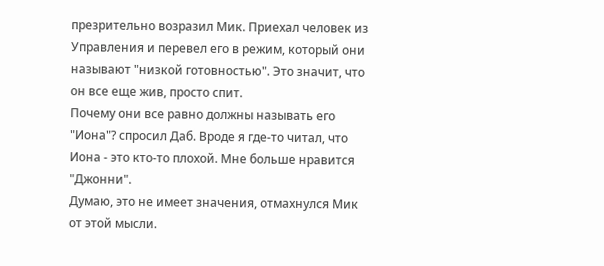презрительно возразил Мик. Приехал человек из Управления и перевел его в режим, который они называют "низкой готовностью". Это значит, что он все еще жив, просто спит.
Почему они все равно должны называть его "Иона"? спросил Даб. Вроде я где-то читал, что Иона - это кто-то плохой. Мне больше нравится "Джонни".
Думаю, это не имеет значения, отмахнулся Мик от этой мысли.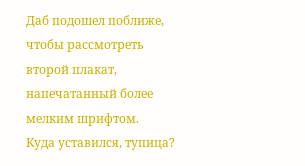Даб подошел поближе, чтобы рассмотреть второй плакат, напечатанный более мелким шрифтом.
Куда уставился, тупица?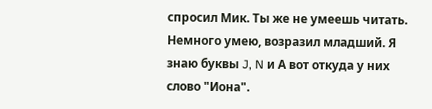спросил Мик. Ты же не умеешь читать.
Немного умею, возразил младший. Я знаю буквы J, N и А вот откуда у них слово "Иона".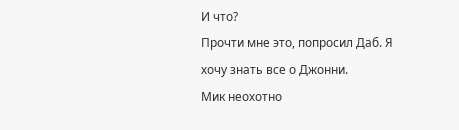И что?
Прочти мне это, попросил Даб. Я хочу знать все о Джонни.
Мик неохотно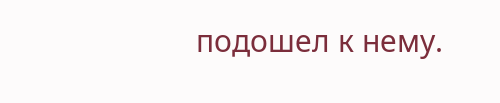подошел к нему.